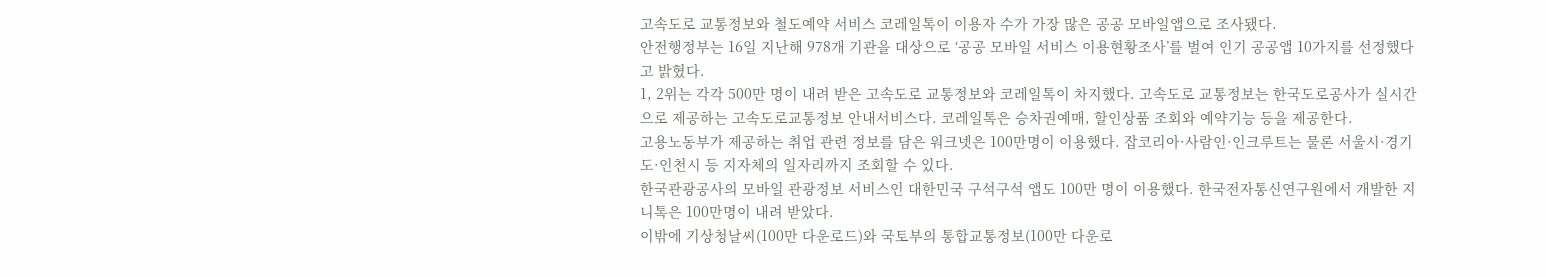고속도로 교통정보와 철도예약 서비스 코레일톡이 이용자 수가 가장 많은 공공 모바일앱으로 조사됐다.
안전행정부는 16일 지난해 978개 기관을 대상으로 ‘공공 모바일 서비스 이용현황조사’를 벌여 인기 공공앱 10가지를 선정했다고 밝혔다.
1, 2위는 각각 500만 명이 내려 받은 고속도로 교통정보와 코레일톡이 차지했다. 고속도로 교통정보는 한국도로공사가 실시간으로 제공하는 고속도로교통정보 안내서비스다. 코레일톡은 승차권예매, 할인상품 조회와 예약기능 등을 제공한다.
고용노동부가 제공하는 취업 관련 정보를 담은 워크넷은 100만명이 이용했다. 잡코리아·사람인·인크루트는 물론 서울시·경기도·인천시 등 지자체의 일자리까지 조회할 수 있다.
한국관광공사의 모바일 관광정보 서비스인 대한민국 구석구석 앱도 100만 명이 이용했다. 한국전자통신연구원에서 개발한 지니톡은 100만명이 내려 받았다.
이밖에 기상청날씨(100만 다운로드)와 국토부의 통합교통정보(100만 다운로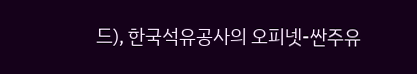드), 한국석유공사의 오피넷-싼주유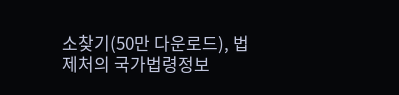소찾기(50만 다운로드), 법제처의 국가법령정보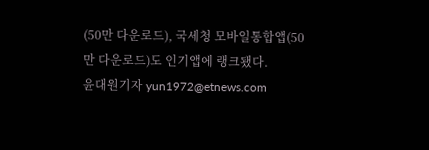(50만 다운로드), 국세청 모바일통합앱(50만 다운로드)도 인기앱에 랭크됐다.
윤대원기자 yun1972@etnews.com